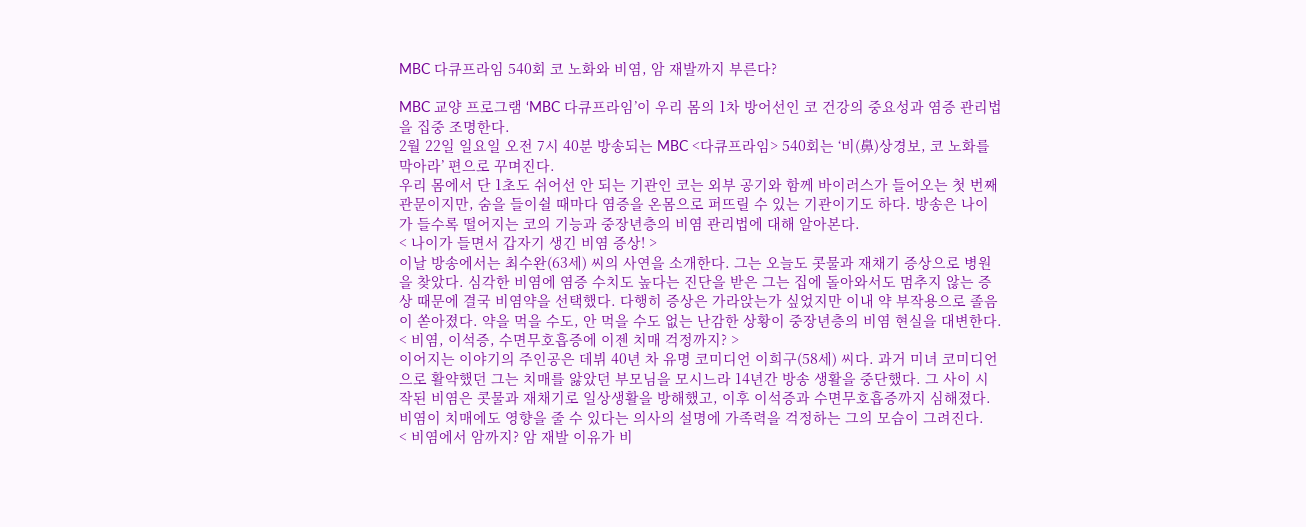MBC 다큐프라임 540회 코 노화와 비염, 암 재발까지 부른다?

MBC 교양 프로그램 ‘MBC 다큐프라임’이 우리 몸의 1차 방어선인 코 건강의 중요성과 염증 관리법을 집중 조명한다.
2월 22일 일요일 오전 7시 40분 방송되는 MBC <다큐프라임> 540회는 ‘비(鼻)상경보, 코 노화를 막아라’ 편으로 꾸며진다.
우리 몸에서 단 1초도 쉬어선 안 되는 기관인 코는 외부 공기와 함께 바이러스가 들어오는 첫 번째 관문이지만, 숨을 들이쉴 때마다 염증을 온몸으로 퍼뜨릴 수 있는 기관이기도 하다. 방송은 나이가 들수록 떨어지는 코의 기능과 중장년층의 비염 관리법에 대해 알아본다.
< 나이가 들면서 갑자기 생긴 비염 증상! >
이날 방송에서는 최수완(63세) 씨의 사연을 소개한다. 그는 오늘도 콧물과 재채기 증상으로 병원을 찾았다. 심각한 비염에 염증 수치도 높다는 진단을 받은 그는 집에 돌아와서도 멈추지 않는 증상 때문에 결국 비염약을 선택했다. 다행히 증상은 가라앉는가 싶었지만 이내 약 부작용으로 졸음이 쏟아졌다. 약을 먹을 수도, 안 먹을 수도 없는 난감한 상황이 중장년층의 비염 현실을 대변한다.
< 비염, 이석증, 수면무호흡증에 이젠 치매 걱정까지? >
이어지는 이야기의 주인공은 데뷔 40년 차 유명 코미디언 이희구(58세) 씨다. 과거 미녀 코미디언으로 활약했던 그는 치매를 앓았던 부모님을 모시느라 14년간 방송 생활을 중단했다. 그 사이 시작된 비염은 콧물과 재채기로 일상생활을 방해했고, 이후 이석증과 수면무호흡증까지 심해졌다. 비염이 치매에도 영향을 줄 수 있다는 의사의 설명에 가족력을 걱정하는 그의 모습이 그려진다.
< 비염에서 암까지? 암 재발 이유가 비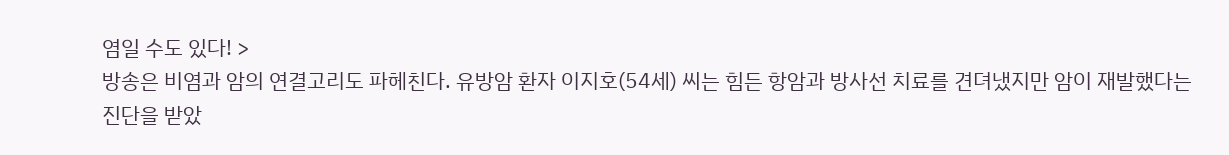염일 수도 있다! >
방송은 비염과 암의 연결고리도 파헤친다. 유방암 환자 이지호(54세) 씨는 힘든 항암과 방사선 치료를 견뎌냈지만 암이 재발했다는 진단을 받았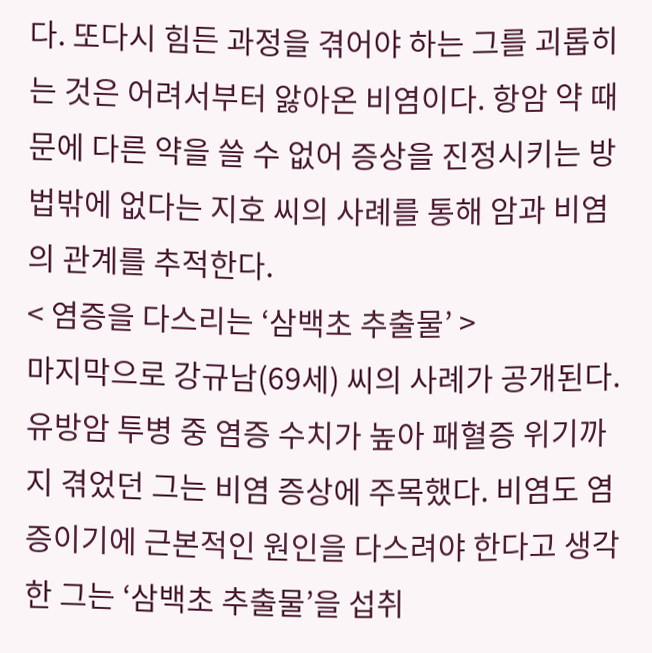다. 또다시 힘든 과정을 겪어야 하는 그를 괴롭히는 것은 어려서부터 앓아온 비염이다. 항암 약 때문에 다른 약을 쓸 수 없어 증상을 진정시키는 방법밖에 없다는 지호 씨의 사례를 통해 암과 비염의 관계를 추적한다.
< 염증을 다스리는 ‘삼백초 추출물’ >
마지막으로 강규남(69세) 씨의 사례가 공개된다. 유방암 투병 중 염증 수치가 높아 패혈증 위기까지 겪었던 그는 비염 증상에 주목했다. 비염도 염증이기에 근본적인 원인을 다스려야 한다고 생각한 그는 ‘삼백초 추출물’을 섭취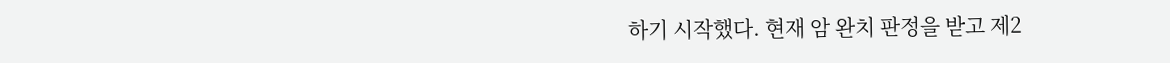하기 시작했다. 현재 암 완치 판정을 받고 제2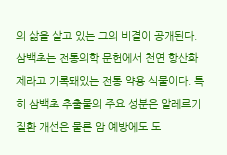의 삶을 살고 있는 그의 비결이 공개된다.
삼백초는 전통의학 문헌에서 천연 항산화제라고 기록돼있는 전통 약용 식물이다. 특히 삼백초 추출물의 주요 성분은 알레르기 질환 개선은 물론 암 예방에도 도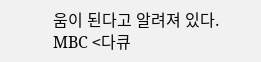움이 된다고 알려져 있다.
MBC <다큐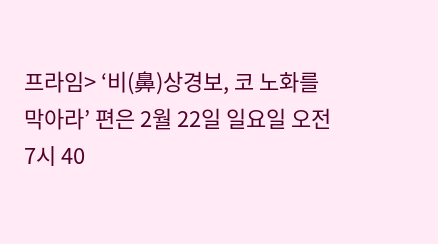프라임> ‘비(鼻)상경보, 코 노화를 막아라’ 편은 2월 22일 일요일 오전 7시 40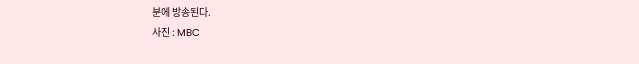분에 방송된다.
사진 : MBC